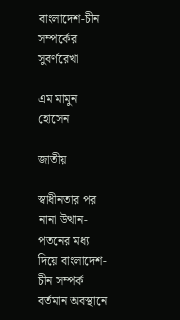বাংলাদেশ-চীন সম্পর্কের সুবর্ণরেখা

এম মামুন হোসেন

জাতীয়

স্বাধীনতার পর নানা উত্থান-পতনের মধ্য দিয়ে বাংলাদেশ-চীন সম্পর্ক বর্তমান অবস্থানে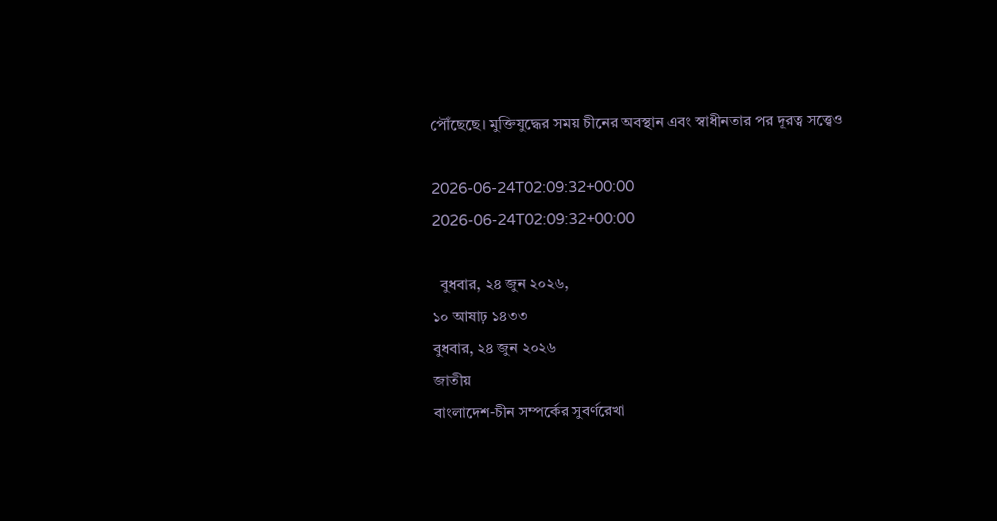পৌঁছেছে। মুক্তিযুদ্ধের সময় চীনের অবস্থান এবং স্বাধীনতার পর দূরত্ব সত্ত্বেও

2026-06-24T02:09:32+00:00
2026-06-24T02:09:32+00:00

  বুধবার, ২৪ জুন ২০২৬,
১০ আষাঢ় ১৪৩৩
বুধবার, ২৪ জুন ২০২৬
জাতীয়
বাংলাদেশ-চীন সম্পর্কের সুবর্ণরেখা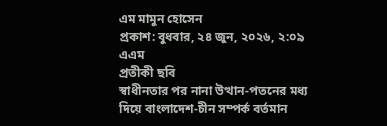এম মামুন হোসেন
প্রকাশ: বুধবার, ২৪ জুন, ২০২৬, ২:০৯ এএম
প্রতীকী ছবি
স্বাধীনতার পর নানা উত্থান-পতনের মধ্য দিয়ে বাংলাদেশ-চীন সম্পর্ক বর্তমান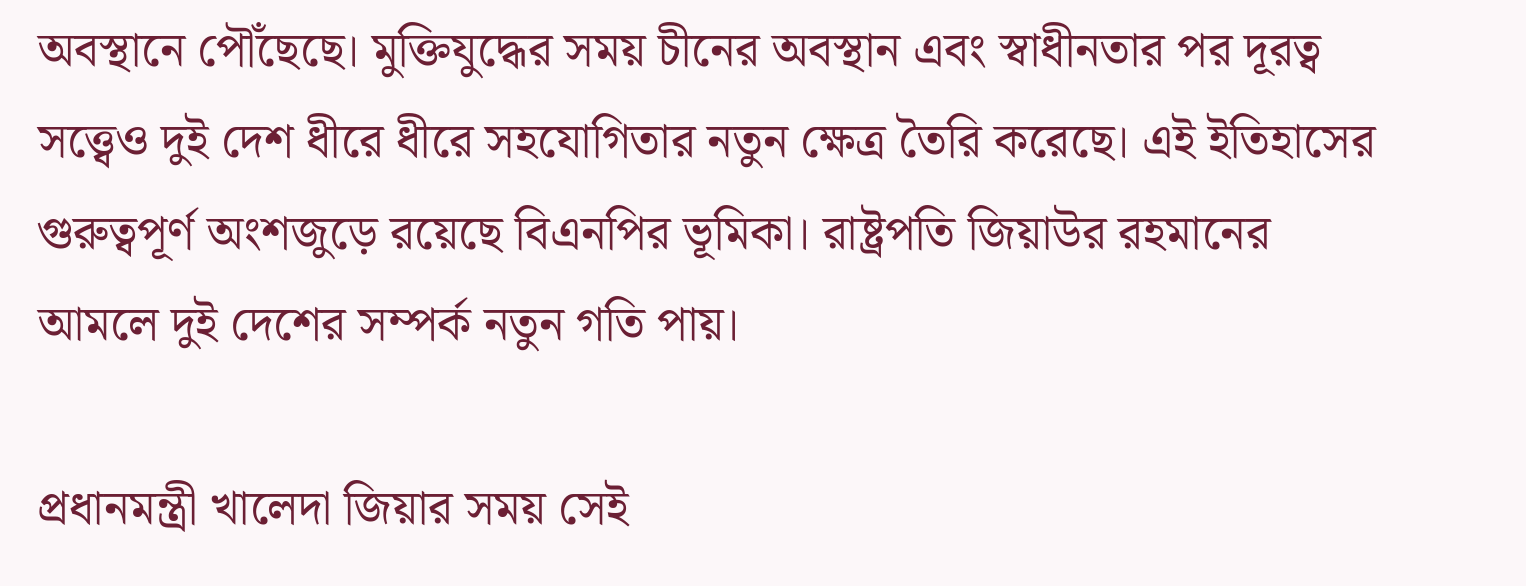অবস্থানে পৌঁছেছে। মুক্তিযুদ্ধের সময় চীনের অবস্থান এবং স্বাধীনতার পর দূরত্ব সত্ত্বেও দুই দেশ ধীরে ধীরে সহযোগিতার নতুন ক্ষেত্র তৈরি করেছে। এই ইতিহাসের গুরুত্বপূর্ণ অংশজুড়ে রয়েছে বিএনপির ভূমিকা। রাষ্ট্রপতি জিয়াউর রহমানের আমলে দুই দেশের সম্পর্ক নতুন গতি পায়।

প্রধানমন্ত্রী খালেদা জিয়ার সময় সেই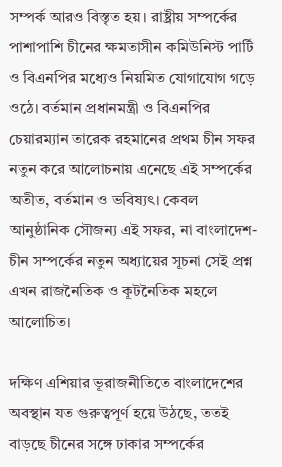সম্পর্ক আরও বিস্তৃত হয়। রাষ্ট্রীয় সম্পর্কের পাশাপাশি চীনের ক্ষমতাসীন কমিউনিস্ট পার্টি ও বিএনপির মধ্যেও নিয়মিত যোগাযোগ গড়ে ওঠে। বর্তমান প্রধানমন্ত্রী ও বিএনপির চেয়ারম্যান তারেক রহমানের প্রথম চীন সফর নতুন করে আলোচনায় এনেছে এই সম্পর্কের অতীত, বর্তমান ও ভবিষ্যৎ। কেবল আনুষ্ঠানিক সৌজন্য এই সফর, না বাংলাদেশ-চীন সম্পর্কের নতুন অধ্যায়ের সূচনা সেই প্রশ্ন এখন রাজনৈতিক ও কূটনৈতিক মহলে আলোচিত।

দক্ষিণ এশিয়ার ভূরাজনীতিতে বাংলাদেশের অবস্থান যত গুরুত্বপূর্ণ হয়ে উঠছে, ততই বাড়ছে চীনের সঙ্গে ঢাকার সম্পর্কের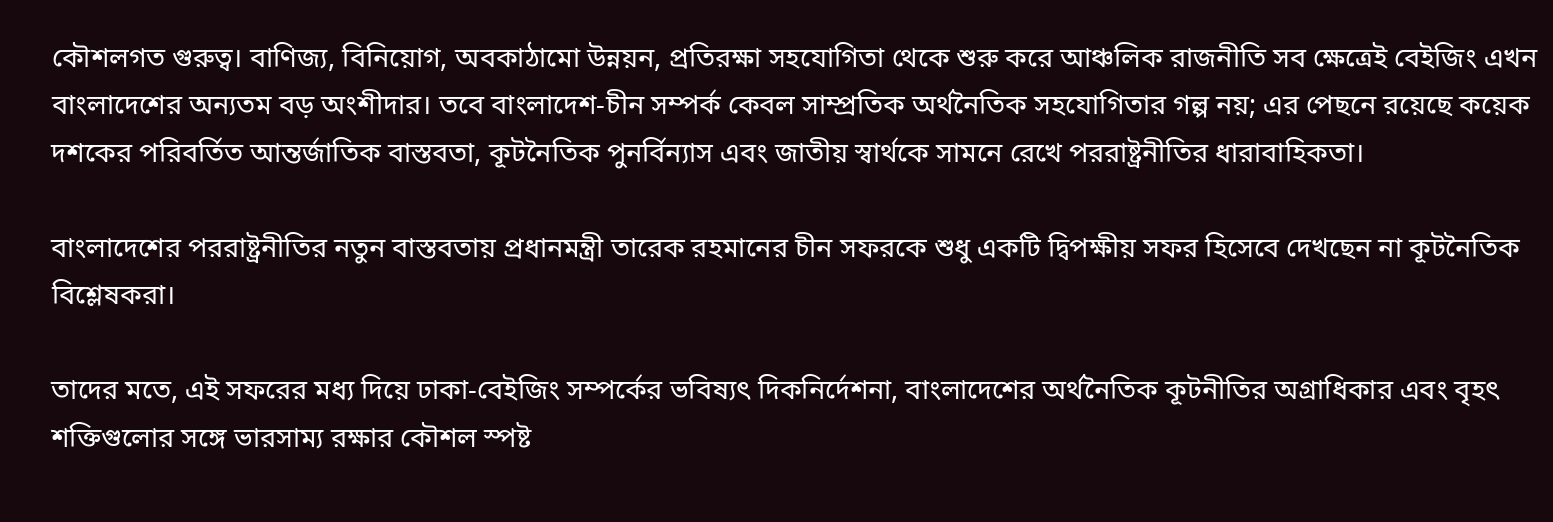কৌশলগত গুরুত্ব। বাণিজ্য, বিনিয়োগ, অবকাঠামো উন্নয়ন, প্রতিরক্ষা সহযোগিতা থেকে শুরু করে আঞ্চলিক রাজনীতি সব ক্ষেত্রেই বেইজিং এখন বাংলাদেশের অন্যতম বড় অংশীদার। তবে বাংলাদেশ-চীন সম্পর্ক কেবল সাম্প্রতিক অর্থনৈতিক সহযোগিতার গল্প নয়; এর পেছনে রয়েছে কয়েক দশকের পরিবর্তিত আন্তর্জাতিক বাস্তবতা, কূটনৈতিক পুনর্বিন্যাস এবং জাতীয় স্বার্থকে সামনে রেখে পররাষ্ট্রনীতির ধারাবাহিকতা।

বাংলাদেশের পররাষ্ট্রনীতির নতুন বাস্তবতায় প্রধানমন্ত্রী তারেক রহমানের চীন সফরকে শুধু একটি দ্বিপক্ষীয় সফর হিসেবে দেখছেন না কূটনৈতিক বিশ্লেষকরা।

তাদের মতে, এই সফরের মধ্য দিয়ে ঢাকা-বেইজিং সম্পর্কের ভবিষ্যৎ দিকনির্দেশনা, বাংলাদেশের অর্থনৈতিক কূটনীতির অগ্রাধিকার এবং বৃহৎ শক্তিগুলোর সঙ্গে ভারসাম্য রক্ষার কৌশল স্পষ্ট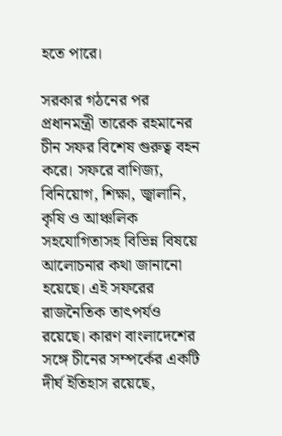হতে পারে।

সরকার গঠনের পর প্রধানমন্ত্রী তারেক রহমানের চীন সফর বিশেষ গুরুত্ব বহন করে। সফরে বাণিজ্য, বিনিয়োগ, শিক্ষা, জ্বালানি, কৃষি ও আঞ্চলিক সহযোগিতাসহ বিভিন্ন বিষয়ে আলোচনার কথা জানানো হয়েছে। এই সফরের রাজনৈতিক তাৎপর্যও রয়েছে। কারণ বাংলাদেশের সঙ্গে চীনের সম্পর্কের একটি দীর্ঘ ইতিহাস রয়েছে,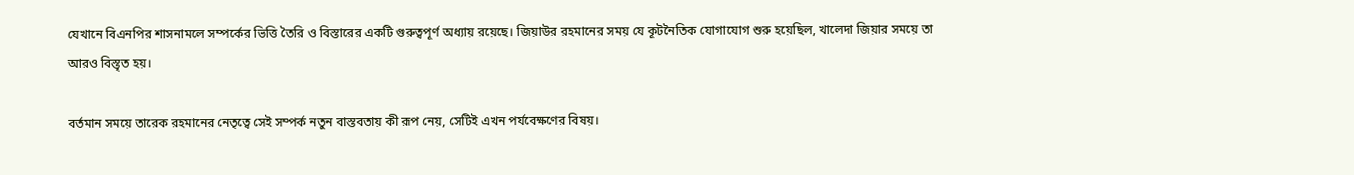যেখানে বিএনপির শাসনামলে সম্পর্কের ভিত্তি তৈরি ও বিস্তারের একটি গুরুত্বপূর্ণ অধ্যায় রয়েছে। জিয়াউর রহমানের সময় যে কূটনৈতিক যোগাযোগ শুরু হয়েছিল, খালেদা জিয়ার সময়ে তা আরও বিস্তৃত হয়।

বর্তমান সময়ে তারেক রহমানের নেতৃত্বে সেই সম্পর্ক নতুন বাস্তবতায় কী রূপ নেয়, সেটিই এখন পর্যবেক্ষণের বিষয়।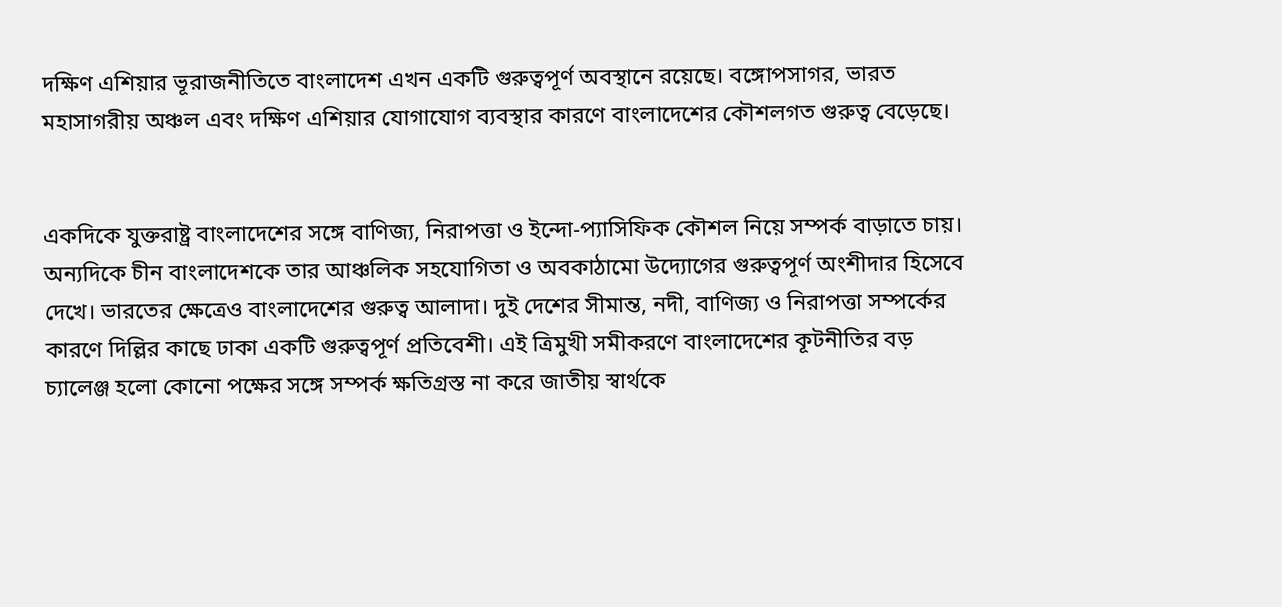দক্ষিণ এশিয়ার ভূরাজনীতিতে বাংলাদেশ এখন একটি গুরুত্বপূর্ণ অবস্থানে রয়েছে। বঙ্গোপসাগর, ভারত মহাসাগরীয় অঞ্চল এবং দক্ষিণ এশিয়ার যোগাযোগ ব্যবস্থার কারণে বাংলাদেশের কৌশলগত গুরুত্ব বেড়েছে।


একদিকে যুক্তরাষ্ট্র বাংলাদেশের সঙ্গে বাণিজ্য, নিরাপত্তা ও ইন্দো-প্যাসিফিক কৌশল নিয়ে সম্পর্ক বাড়াতে চায়। অন্যদিকে চীন বাংলাদেশকে তার আঞ্চলিক সহযোগিতা ও অবকাঠামো উদ্যোগের গুরুত্বপূর্ণ অংশীদার হিসেবে দেখে। ভারতের ক্ষেত্রেও বাংলাদেশের গুরুত্ব আলাদা। দুই দেশের সীমান্ত, নদী, বাণিজ্য ও নিরাপত্তা সম্পর্কের কারণে দিল্লির কাছে ঢাকা একটি গুরুত্বপূর্ণ প্রতিবেশী। এই ত্রিমুখী সমীকরণে বাংলাদেশের কূটনীতির বড় চ্যালেঞ্জ হলো কোনো পক্ষের সঙ্গে সম্পর্ক ক্ষতিগ্রস্ত না করে জাতীয় স্বার্থকে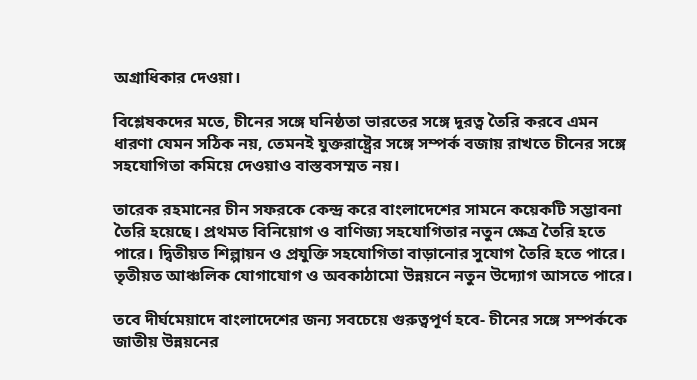অগ্রাধিকার দেওয়া।

বিশ্লেষকদের মতে, চীনের সঙ্গে ঘনিষ্ঠতা ভারতের সঙ্গে দূরত্ব তৈরি করবে এমন ধারণা যেমন সঠিক নয়, তেমনই যুক্তরাষ্ট্রের সঙ্গে সম্পর্ক বজায় রাখতে চীনের সঙ্গে সহযোগিতা কমিয়ে দেওয়াও বাস্তবসম্মত নয়।

তারেক রহমানের চীন সফরকে কেন্দ্র করে বাংলাদেশের সামনে কয়েকটি সম্ভাবনা তৈরি হয়েছে। প্রথমত বিনিয়োগ ও বাণিজ্য সহযোগিতার নতুন ক্ষেত্র তৈরি হতে পারে। দ্বিতীয়ত শিল্পায়ন ও প্রযুক্তি সহযোগিতা বাড়ানোর সুযোগ তৈরি হতে পারে। তৃতীয়ত আঞ্চলিক যোগাযোগ ও অবকাঠামো উন্নয়নে নতুন উদ্যোগ আসতে পারে।

তবে দীর্ঘমেয়াদে বাংলাদেশের জন্য সবচেয়ে গুরুত্বপূর্ণ হবে- চীনের সঙ্গে সম্পর্ককে জাতীয় উন্নয়নের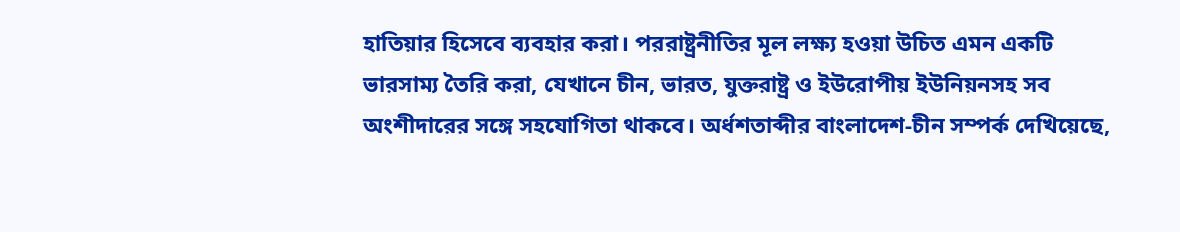হাতিয়ার হিসেবে ব্যবহার করা। পররাষ্ট্রনীতির মূল লক্ষ্য হওয়া উচিত এমন একটি ভারসাম্য তৈরি করা, যেখানে চীন, ভারত, যুক্তরাষ্ট্র ও ইউরোপীয় ইউনিয়নসহ সব অংশীদারের সঙ্গে সহযোগিতা থাকবে। অর্ধশতাব্দীর বাংলাদেশ-চীন সম্পর্ক দেখিয়েছে,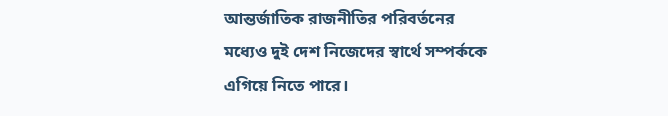আন্তর্জাতিক রাজনীতির পরিবর্তনের মধ্যেও দুই দেশ নিজেদের স্বার্থে সম্পর্ককে এগিয়ে নিতে পারে।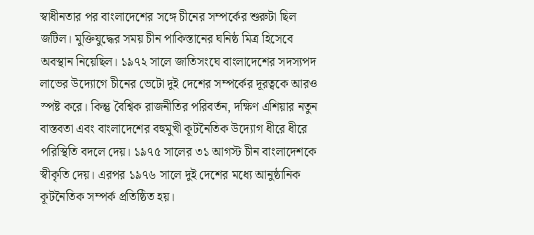স্বাধীনতার পর বাংলাদেশের সঙ্গে চীনের সম্পর্কের শুরুটা ছিল জটিল। মুক্তিযুদ্ধের সময় চীন পাকিস্তানের ঘনিষ্ঠ মিত্র হিসেবে অবস্থান নিয়েছিল। ১৯৭২ সালে জাতিসংঘে বাংলাদেশের সদস্যপদ লাভের উদ্যোগে চীনের ভেটো দুই দেশের সম্পর্কের দূরত্বকে আরও স্পষ্ট করে। কিন্তু বৈশ্বিক রাজনীতির পরিবর্তন, দক্ষিণ এশিয়ার নতুন বাস্তবতা এবং বাংলাদেশের বহুমুখী কূটনৈতিক উদ্যোগ ধীরে ধীরে পরিস্থিতি বদলে দেয়। ১৯৭৫ সালের ৩১ আগস্ট চীন বাংলাদেশকে স্বীকৃতি দেয়। এরপর ১৯৭৬ সালে দুই দেশের মধ্যে আনুষ্ঠানিক কূটনৈতিক সম্পর্ক প্রতিষ্ঠিত হয়।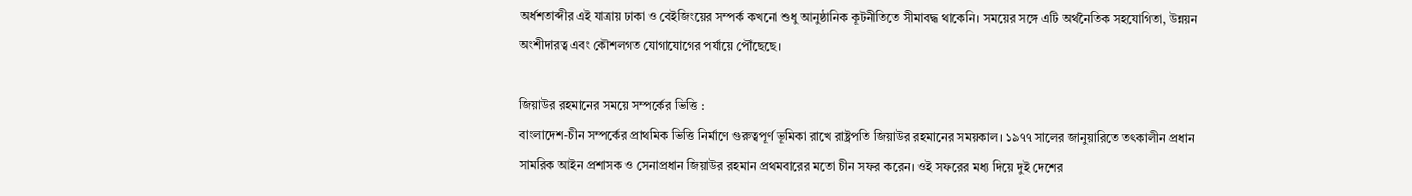অর্ধশতাব্দীর এই যাত্রায় ঢাকা ও বেইজিংয়ের সম্পর্ক কখনো শুধু আনুষ্ঠানিক কূটনীতিতে সীমাবদ্ধ থাকেনি। সময়ের সঙ্গে এটি অর্থনৈতিক সহযোগিতা, উন্নয়ন অংশীদারত্ব এবং কৌশলগত যোগাযোগের পর্যায়ে পৌঁছেছে।

জিয়াউর রহমানের সময়ে সম্পর্কের ভিত্তি :
বাংলাদেশ-চীন সম্পর্কের প্রাথমিক ভিত্তি নির্মাণে গুরুত্বপূর্ণ ভূমিকা রাখে রাষ্ট্রপতি জিয়াউর রহমানের সময়কাল। ১৯৭৭ সালের জানুয়ারিতে তৎকালীন প্রধান সামরিক আইন প্রশাসক ও সেনাপ্রধান জিয়াউর রহমান প্রথমবারের মতো চীন সফর করেন। ওই সফরের মধ্য দিয়ে দুই দেশের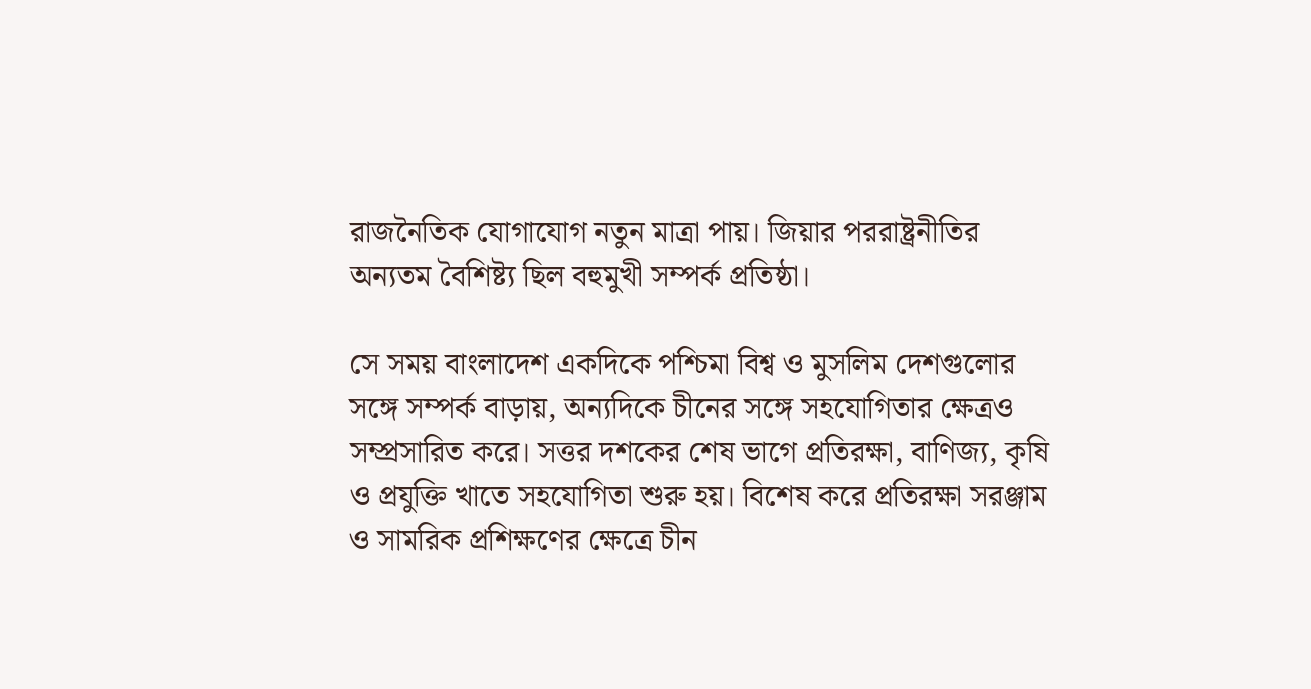রাজনৈতিক যোগাযোগ নতুন মাত্রা পায়। জিয়ার পররাষ্ট্রনীতির অন্যতম বৈশিষ্ট্য ছিল বহুমুখী সম্পর্ক প্রতিষ্ঠা।

সে সময় বাংলাদেশ একদিকে পশ্চিমা বিশ্ব ও মুসলিম দেশগুলোর সঙ্গে সম্পর্ক বাড়ায়, অন্যদিকে চীনের সঙ্গে সহযোগিতার ক্ষেত্রও সম্প্রসারিত করে। সত্তর দশকের শেষ ভাগে প্রতিরক্ষা, বাণিজ্য, কৃষি ও প্রযুক্তি খাতে সহযোগিতা শুরু হয়। বিশেষ করে প্রতিরক্ষা সরঞ্জাম ও সামরিক প্রশিক্ষণের ক্ষেত্রে চীন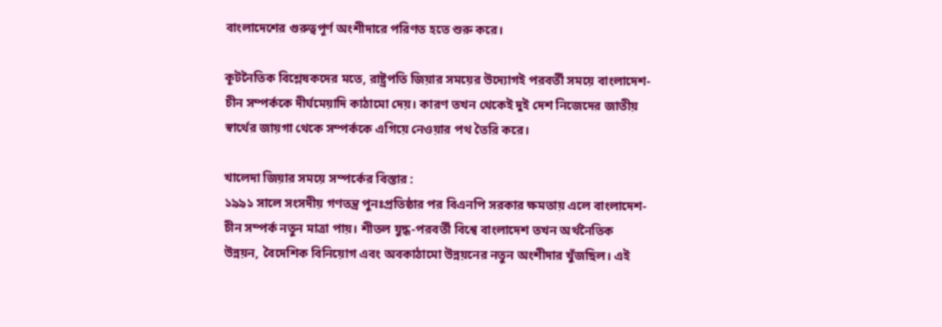বাংলাদেশের গুরুত্বপূর্ণ অংশীদারে পরিণত হতে শুরু করে।

কূটনৈতিক বিশ্লেষকদের মতে, রাষ্ট্রপতি জিয়ার সময়ের উদ্যোগই পরবর্তী সময়ে বাংলাদেশ-চীন সম্পর্ককে দীর্ঘমেয়াদি কাঠামো দেয়। কারণ তখন থেকেই দুই দেশ নিজেদের জাতীয় স্বার্থের জায়গা থেকে সম্পর্ককে এগিয়ে নেওয়ার পথ তৈরি করে।

খালেদা জিয়ার সময়ে সম্পর্কের বিস্তার :
১৯৯১ সালে সংসদীয় গণতন্ত্র পুনঃপ্রতিষ্ঠার পর বিএনপি সরকার ক্ষমতায় এলে বাংলাদেশ-চীন সম্পর্ক নতুন মাত্রা পায়। শীতল যুদ্ধ-পরবর্তী বিশ্বে বাংলাদেশ তখন অর্থনৈতিক উন্নয়ন, বৈদেশিক বিনিয়োগ এবং অবকাঠামো উন্নয়নের নতুন অংশীদার খুঁজছিল। এই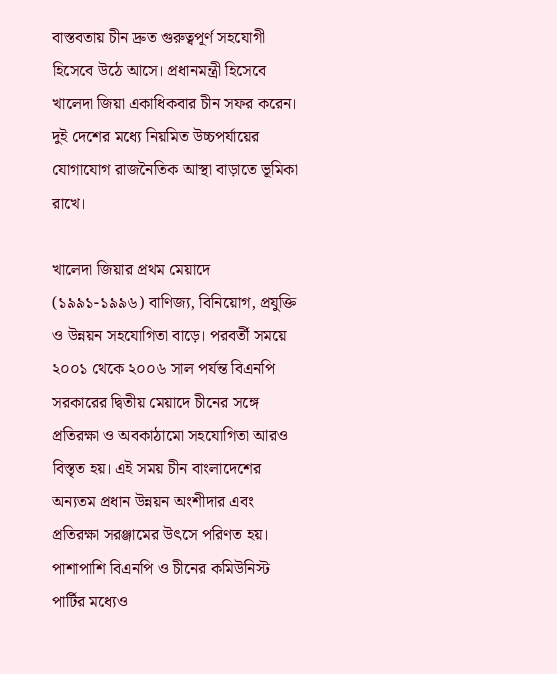বাস্তবতায় চীন দ্রুত গুরুত্বপূর্ণ সহযোগী হিসেবে উঠে আসে। প্রধানমন্ত্রী হিসেবে খালেদা জিয়া একাধিকবার চীন সফর করেন। দুই দেশের মধ্যে নিয়মিত উচ্চপর্যায়ের যোগাযোগ রাজনৈতিক আস্থা বাড়াতে ভূমিকা রাখে।

খালেদা জিয়ার প্রথম মেয়াদে (১৯৯১-১৯৯৬) বাণিজ্য, বিনিয়োগ, প্রযুক্তি ও উন্নয়ন সহযোগিতা বাড়ে। পরবর্তী সময়ে ২০০১ থেকে ২০০৬ সাল পর্যন্ত বিএনপি সরকারের দ্বিতীয় মেয়াদে চীনের সঙ্গে প্রতিরক্ষা ও অবকাঠামো সহযোগিতা আরও বিস্তৃত হয়। এই সময় চীন বাংলাদেশের অন্যতম প্রধান উন্নয়ন অংশীদার এবং প্রতিরক্ষা সরঞ্জামের উৎসে পরিণত হয়। পাশাপাশি বিএনপি ও চীনের কমিউনিস্ট পার্টির মধ্যেও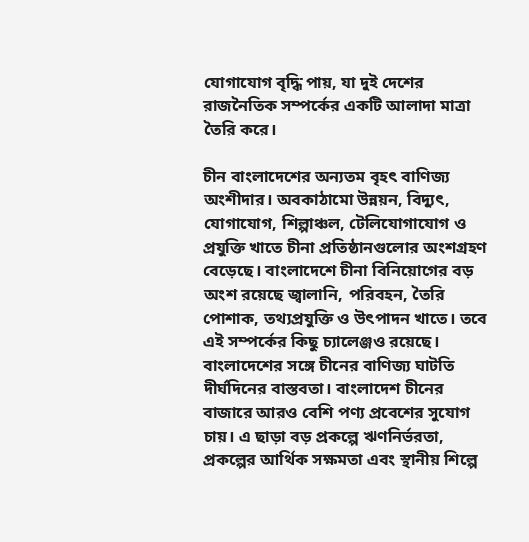যোগাযোগ বৃদ্ধি পায়, যা দুই দেশের রাজনৈতিক সম্পর্কের একটি আলাদা মাত্রা তৈরি করে।

চীন বাংলাদেশের অন্যতম বৃহৎ বাণিজ্য অংশীদার। অবকাঠামো উন্নয়ন, বিদ্যুৎ, যোগাযোগ, শিল্পাঞ্চল, টেলিযোগাযোগ ও প্রযুক্তি খাতে চীনা প্রতিষ্ঠানগুলোর অংশগ্রহণ বেড়েছে। বাংলাদেশে চীনা বিনিয়োগের বড় অংশ রয়েছে জ্বালানি, পরিবহন, তৈরি পোশাক, তথ্যপ্রযুক্তি ও উৎপাদন খাতে। তবে এই সম্পর্কের কিছু চ্যালেঞ্জও রয়েছে। বাংলাদেশের সঙ্গে চীনের বাণিজ্য ঘাটতি দীর্ঘদিনের বাস্তবতা। বাংলাদেশ চীনের বাজারে আরও বেশি পণ্য প্রবেশের সুযোগ চায়। এ ছাড়া বড় প্রকল্পে ঋণনির্ভরতা, প্রকল্পের আর্থিক সক্ষমতা এবং স্থানীয় শিল্পে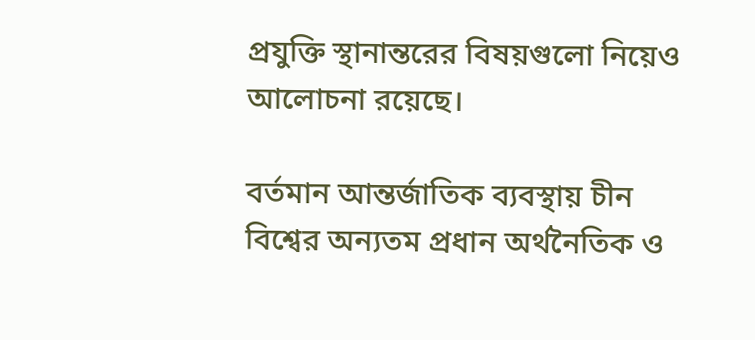প্রযুক্তি স্থানান্তরের বিষয়গুলো নিয়েও আলোচনা রয়েছে।

বর্তমান আন্তর্জাতিক ব্যবস্থায় চীন বিশ্বের অন্যতম প্রধান অর্থনৈতিক ও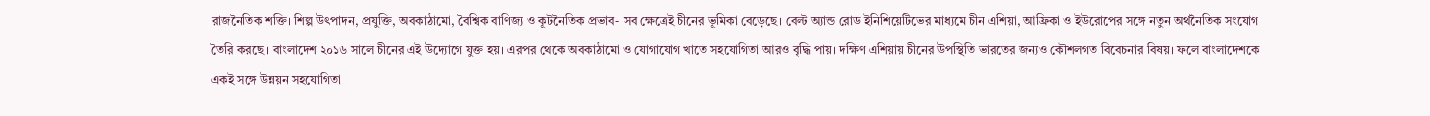রাজনৈতিক শক্তি। শিল্প উৎপাদন, প্রযুক্তি, অবকাঠামো, বৈশ্বিক বাণিজ্য ও কূটনৈতিক প্রভাব- সব ক্ষেত্রেই চীনের ভূমিকা বেড়েছে। বেল্ট অ্যান্ড রোড ইনিশিয়েটিভের মাধ্যমে চীন এশিয়া, আফ্রিকা ও ইউরোপের সঙ্গে নতুন অর্থনৈতিক সংযোগ তৈরি করছে। বাংলাদেশ ২০১৬ সালে চীনের এই উদ্যোগে যুক্ত হয়। এরপর থেকে অবকাঠামো ও যোগাযোগ খাতে সহযোগিতা আরও বৃদ্ধি পায়। দক্ষিণ এশিয়ায় চীনের উপস্থিতি ভারতের জন্যও কৌশলগত বিবেচনার বিষয়। ফলে বাংলাদেশকে একই সঙ্গে উন্নয়ন সহযোগিতা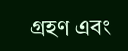গ্রহণ এবং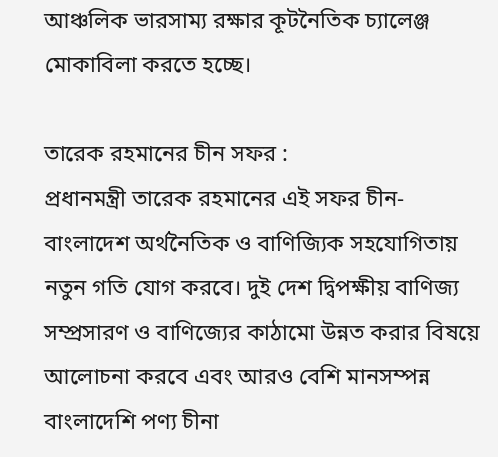আঞ্চলিক ভারসাম্য রক্ষার কূটনৈতিক চ্যালেঞ্জ মোকাবিলা করতে হচ্ছে।

তারেক রহমানের চীন সফর :
প্রধানমন্ত্রী তারেক রহমানের এই সফর চীন-বাংলাদেশ অর্থনৈতিক ও বাণিজ্যিক সহযোগিতায় নতুন গতি যোগ করবে। দুই দেশ দ্বিপক্ষীয় বাণিজ্য সম্প্রসারণ ও বাণিজ্যের কাঠামো উন্নত করার বিষয়ে আলোচনা করবে এবং আরও বেশি মানসম্পন্ন বাংলাদেশি পণ্য চীনা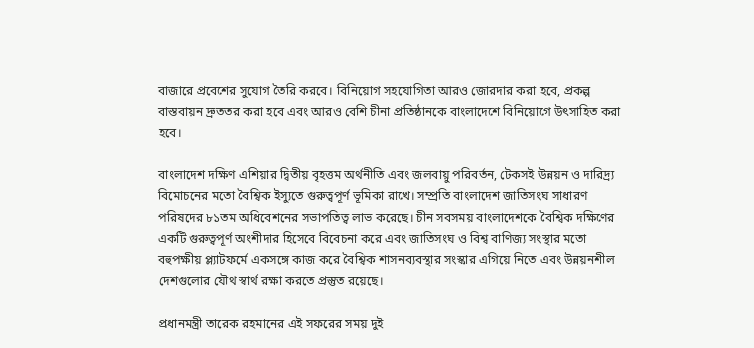বাজারে প্রবেশের সুযোগ তৈরি করবে। বিনিয়োগ সহযোগিতা আরও জোরদার করা হবে, প্রকল্প বাস্তবায়ন দ্রুততর করা হবে এবং আরও বেশি চীনা প্রতিষ্ঠানকে বাংলাদেশে বিনিয়োগে উৎসাহিত করা হবে।

বাংলাদেশ দক্ষিণ এশিয়ার দ্বিতীয় বৃহত্তম অর্থনীতি এবং জলবায়ু পরিবর্তন, টেকসই উন্নয়ন ও দারিদ্র্য বিমোচনের মতো বৈশ্বিক ইস্যুতে গুরুত্বপূর্ণ ভূমিকা রাখে। সম্প্রতি বাংলাদেশ জাতিসংঘ সাধারণ পরিষদের ৮১তম অধিবেশনের সভাপতিত্ব লাভ করেছে। চীন সবসময় বাংলাদেশকে বৈশ্বিক দক্ষিণের একটি গুরুত্বপূর্ণ অংশীদার হিসেবে বিবেচনা করে এবং জাতিসংঘ ও বিশ্ব বাণিজ্য সংস্থার মতো বহুপক্ষীয় প্ল্যাটফর্মে একসঙ্গে কাজ করে বৈশ্বিক শাসনব্যবস্থার সংস্কার এগিয়ে নিতে এবং উন্নয়নশীল দেশগুলোর যৌথ স্বার্থ রক্ষা করতে প্রস্তুত রয়েছে।

প্রধানমন্ত্রী তারেক রহমানের এই সফরের সময় দুই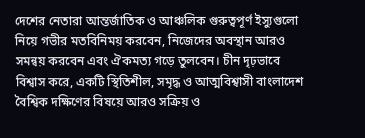দেশের নেতারা আন্তর্জাতিক ও আঞ্চলিক গুরুত্বপূর্ণ ইস্যুগুলো নিয়ে গভীর মতবিনিময় করবেন, নিজেদের অবস্থান আরও সমন্বয় করবেন এবং ঐকমত্য গড়ে তুলবেন। চীন দৃঢ়ভাবে বিশ্বাস করে, একটি স্থিতিশীল, সমৃদ্ধ ও আত্মবিশ্বাসী বাংলাদেশ বৈশ্বিক দক্ষিণের বিষয়ে আরও সক্রিয় ও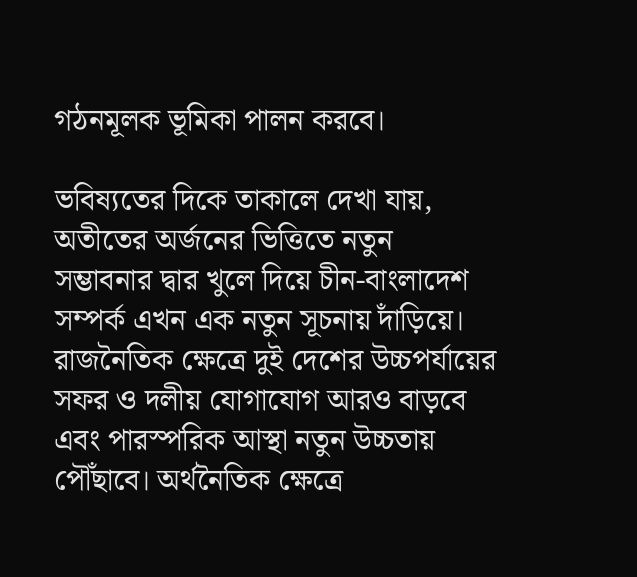গঠনমূলক ভূমিকা পালন করবে।

ভবিষ্যতের দিকে তাকালে দেখা যায়, অতীতের অর্জনের ভিত্তিতে নতুন সম্ভাবনার দ্বার খুলে দিয়ে চীন-বাংলাদেশ সম্পর্ক এখন এক নতুন সূচনায় দাঁড়িয়ে। রাজনৈতিক ক্ষেত্রে দুই দেশের উচ্চপর্যায়ের সফর ও দলীয় যোগাযোগ আরও বাড়বে এবং পারস্পরিক আস্থা নতুন উচ্চতায় পৌঁছাবে। অর্থনৈতিক ক্ষেত্রে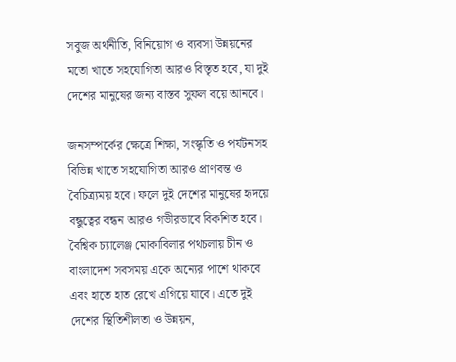সবুজ অর্থনীতি, বিনিয়োগ ও ব্যবসা উন্নয়নের মতো খাতে সহযোগিতা আরও বিস্তৃত হবে, যা দুই দেশের মানুষের জন্য বাস্তব সুফল বয়ে আনবে।

জনসম্পর্কের ক্ষেত্রে শিক্ষা, সংস্কৃতি ও পর্যটনসহ বিভিন্ন খাতে সহযোগিতা আরও প্রাণবন্ত ও বৈচিত্র্যময় হবে। ফলে দুই দেশের মানুষের হৃদয়ে বন্ধুত্বের বন্ধন আরও গভীরভাবে বিকশিত হবে। বৈশ্বিক চ্যালেঞ্জ মোকাবিলার পথচলায় চীন ও বাংলাদেশ সবসময় একে অন্যের পাশে থাকবে এবং হাতে হাত রেখে এগিয়ে যাবে। এতে দুই দেশের স্থিতিশীলতা ও উন্নয়ন,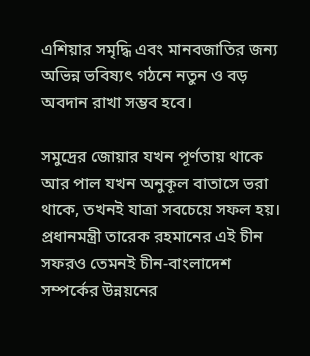এশিয়ার সমৃদ্ধি এবং মানবজাতির জন্য অভিন্ন ভবিষ্যৎ গঠনে নতুন ও বড় অবদান রাখা সম্ভব হবে।

সমুদ্রের জোয়ার যখন পূর্ণতায় থাকে আর পাল যখন অনুকূল বাতাসে ভরা থাকে, তখনই যাত্রা সবচেয়ে সফল হয়। প্রধানমন্ত্রী তারেক রহমানের এই চীন সফরও তেমনই চীন-বাংলাদেশ সম্পর্কের উন্নয়নের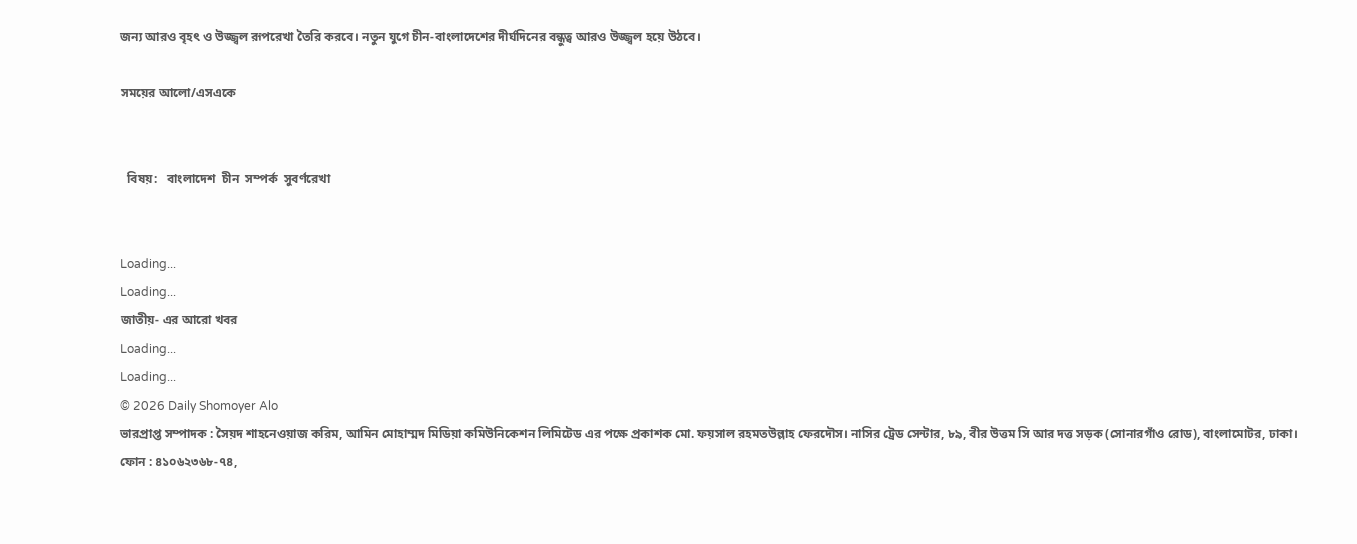জন্য আরও বৃহৎ ও উজ্জ্বল রূপরেখা তৈরি করবে। নতুন যুগে চীন-বাংলাদেশের দীর্ঘদিনের বন্ধুত্ব আরও উজ্জ্বল হয়ে উঠবে।

সময়ের আলো/এসএকে


  বিষয়:   বাংলাদেশ  চীন  সম্পর্ক  সুবর্ণরেখা


Loading...
Loading...
জাতীয়- এর আরো খবর
Loading...
Loading...
© 2026 Daily Shomoyer Alo
ভারপ্রাপ্ত সম্পাদক : সৈয়দ শাহনেওয়াজ করিম, আমিন মোহাম্মদ মিডিয়া কমিউনিকেশন লিমিটেড এর পক্ষে প্রকাশক মো. ফয়সাল রহমতউল্লাহ ফেরদৌস। নাসির ট্রেড সেন্টার, ৮৯, বীর উত্তম সি আর দত্ত সড়ক (সোনারগাঁও রোড), বাংলামোটর, ঢাকা।
ফোন : ৪১০৬২৩৬৮-৭৪,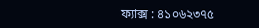ফ্যাক্স : ৪১০৬২৩৭৫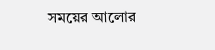সময়ের আলোর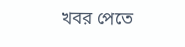খবর পেতে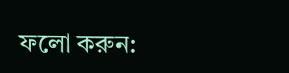ফলো করুন: